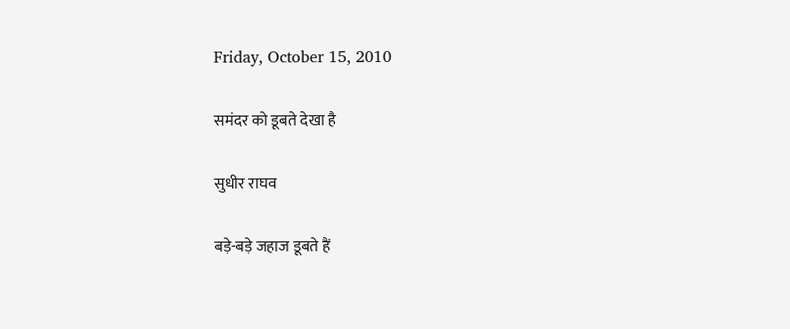Friday, October 15, 2010

समंदर को डूबते देखा है

सुधीर राघव

बड़े-बड़े जहाज डूबते हैं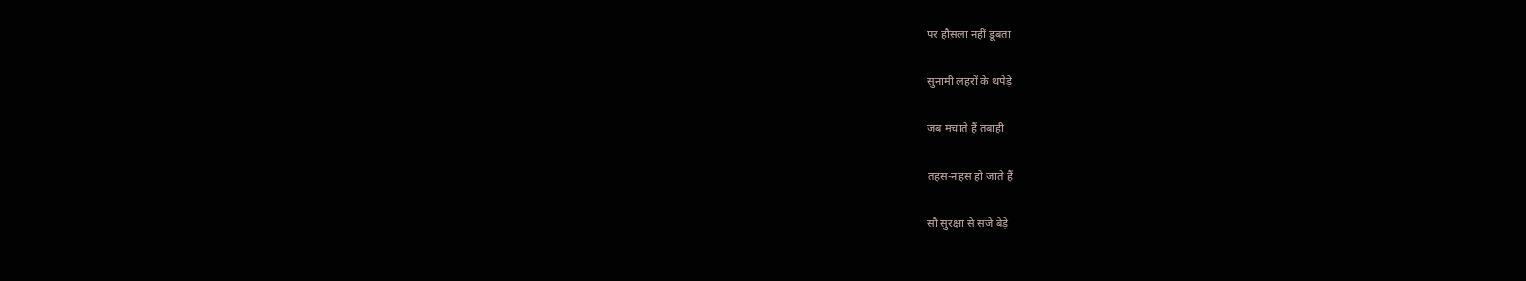पर हौसला नहीं डूबता

सुनामी लहरों के थपेड़े

जब मचाते हैं तबाही

तहस-नहस हो जाते हैं

सौ सुरक्षा से सजे बेड़े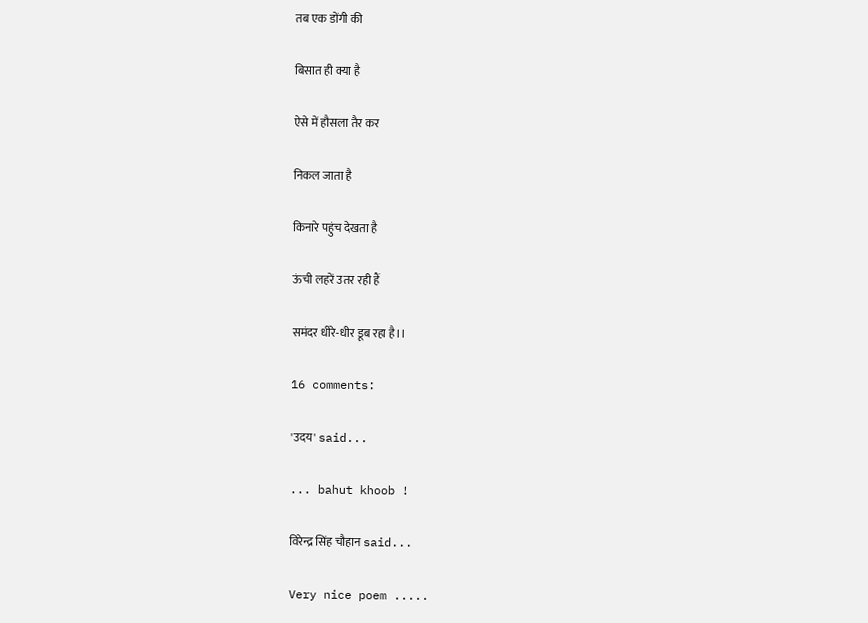तब एक डोंगी की

बिसात ही क्या है

ऐसे में हौसला तैर कर

निकल जाता है

किनारे पहुंच देखता है

ऊंची लहरें उतर रही हैं

समंदर धीरे-धीर डूब रहा है।।

16 comments:

'उदय' said...

... bahut khoob !

विरेन्द्र सिंह चौहान said...

Very nice poem .....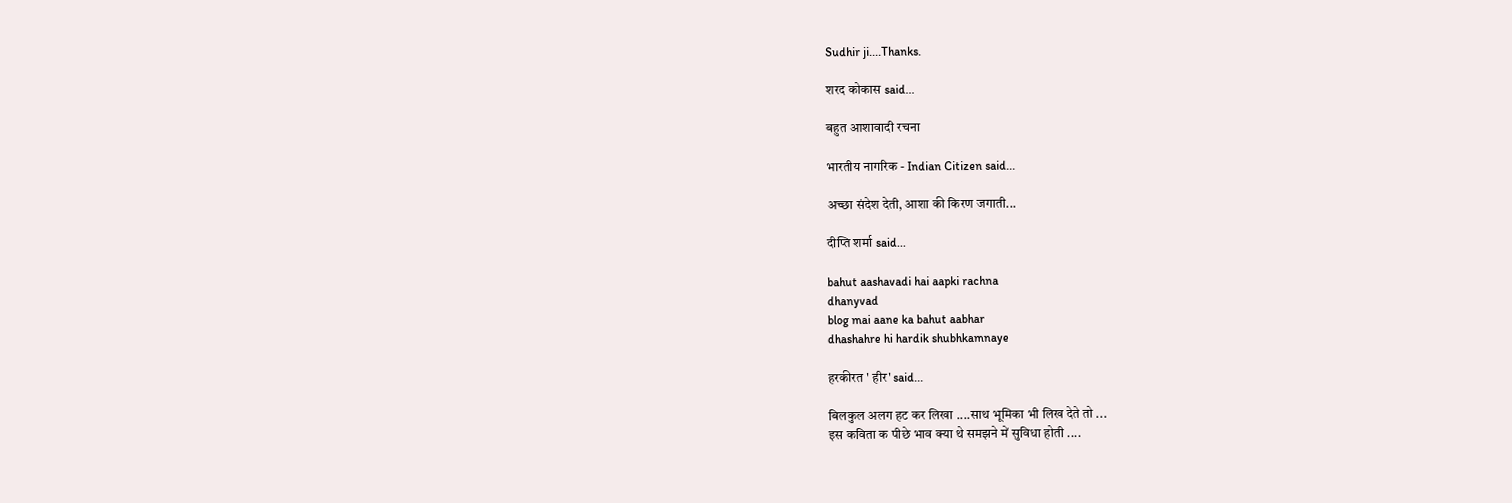Sudhir ji....Thanks.

शरद कोकास said...

बहुत आशावादी रचना

भारतीय नागरिक - Indian Citizen said...

अच्छा संदेश देती, आशा की किरण जगाती...

दीप्ति शर्मा said...

bahut aashavadi hai aapki rachna
dhanyvad
blog mai aane ka bahut aabhar
dhashahre hi hardik shubhkamnaye

हरकीरत ' हीर' said...

बिलकुल अलग हट कर लिखा ....साथ भूमिका भी लिख देते तो ...
इस कविता क पीछे भाव क्या थे समझने में सुविधा होती ....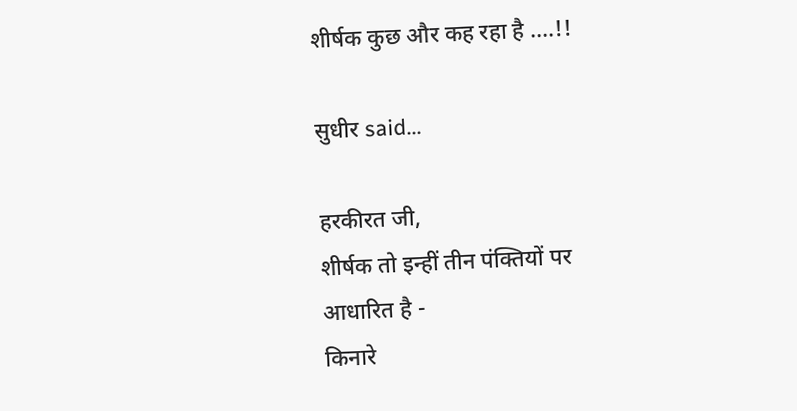शीर्षक कुछ और कह रहा है ....!!

सुधीर said...

हरकीरत जी,
शीर्षक तो इन्हीं तीन पंक्तियों पर आधारित है -
किनारे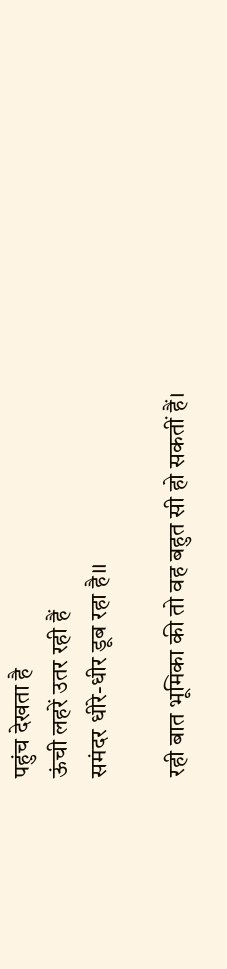पहुंच देखता है
ऊंची लहरें उतर रही हैं
समंदर धीरे-धीर डूब रहा है।।

रही बात भूमिका की तो वह बहुत सी हो सकतीं हैं।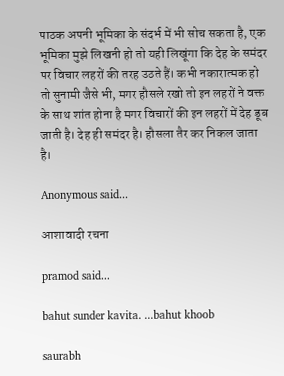पाठक अपनी भूमिका के संदर्भ में भी सोच सकता है, एक भूमिका मुझे लिखनी हो तो यही लिखूंगा कि देह के समंदर पर विचार लहरों की तरह उठते हैं। कभी नकारात्मक हो तो सुनामी जैसे भी, मगर हौसले रखो तो इन लहरों ने वक्त के साथ शांत होना है मगर विचारों की इन लहरों में देह डूब जाती है। देह ही समंदर है। हौसला तैर कर निकल जाता है।

Anonymous said...

आशावादी रचना

pramod said...

bahut sunder kavita. ...bahut khoob

saurabh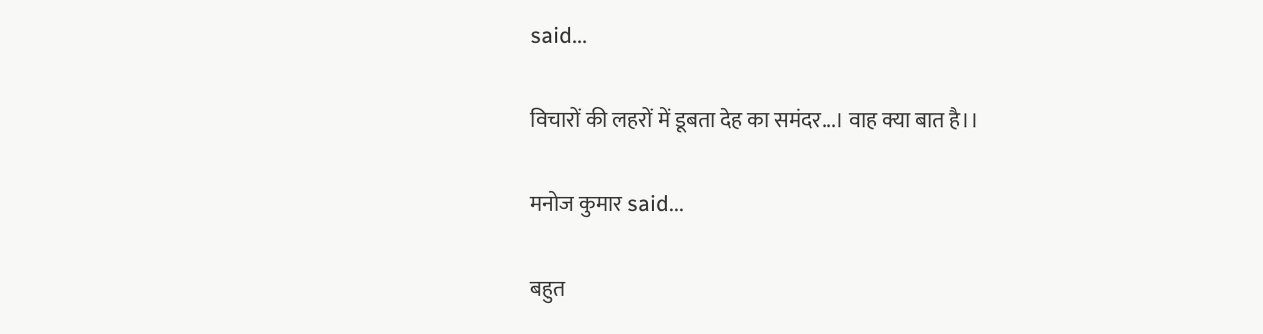said...

विचारों की लहरों में डूबता देह का समंदर...। वाह क्या बात है।।

मनोज कुमार said...

बहुत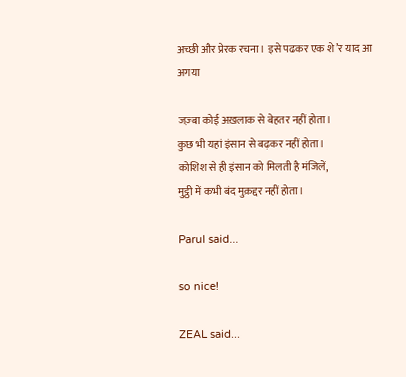अच्छी और प्रेरक रचना। इसे पढकर एक शे’र याद आ अगया

जज़्बा कोई अख़लाक से बेहतर नहीं होता।
कुछ भी यहां इंसान से बढ़कर नहीं होता।
कोशिश से ही इंसान को मिलती है मंजिलें,
मुट्ठी में कभी बंद मुक़द्दर नहीं होता।

Parul said...

so nice!

ZEAL said...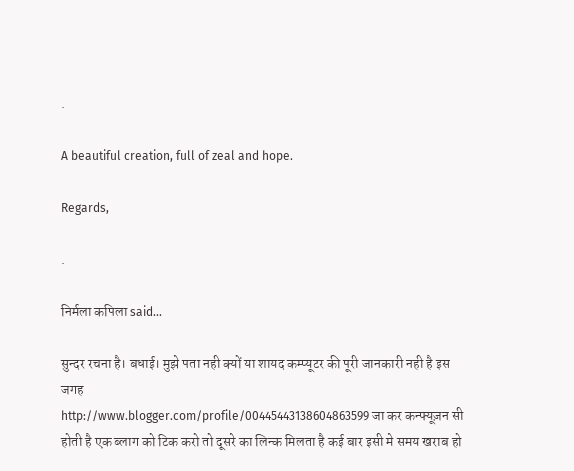.

A beautiful creation, full of zeal and hope.

Regards,

.

निर्मला कपिला said...

सुन्दर रचना है। बधाई। मुझे पता नही क्यों या शायद कम्प्यूटर की पूरी जानकारी नही है इस जगह
http://www.blogger.com/profile/00445443138604863599 जा कर कन्फ्यूज़न सी होती है एक ब्लाग को टिक करो तो दूसरे का लिन्क मिलता है कई बार इसी मे समय खराब हो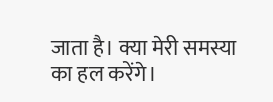जाता है। क्या मेरी समस्या का हल करेंगे।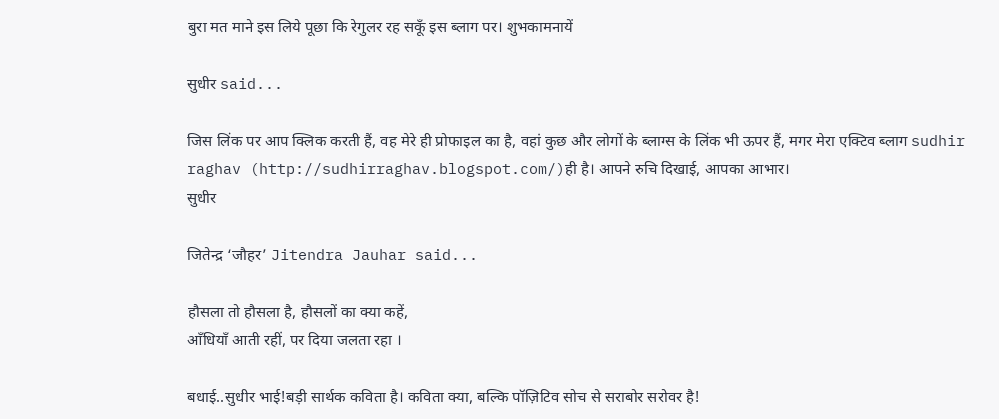बुरा मत माने इस लिये पूछा कि रेगुलर रह सकूँ इस ब्लाग पर। शुभकामनायें

सुधीर said...

जिस लिंक पर आप क्लिक करती हैं, वह मेरे ही प्रोफाइल का है, वहां कुछ और लोगों के ब्लाग्स के लिंक भी ऊपर हैं, मगर मेरा एक्टिव ब्लाग sudhir raghav (http://sudhirraghav.blogspot.com/)ही है। आपने रुचि दिखाई, आपका आभार।
सुधीर

जितेन्द्र ‘जौहर’ Jitendra Jauhar said...

हौसला तो हौसला है, हौसलों का क्या कहें,
आँधियाँ आती रहीं, पर दिया जलता रहा ।

बधाई..सुधीर भाई!बड़ी सार्थक कविता है। कविता क्या, बल्कि पॉज़िटिव सोच से सराबोर सरोवर है!